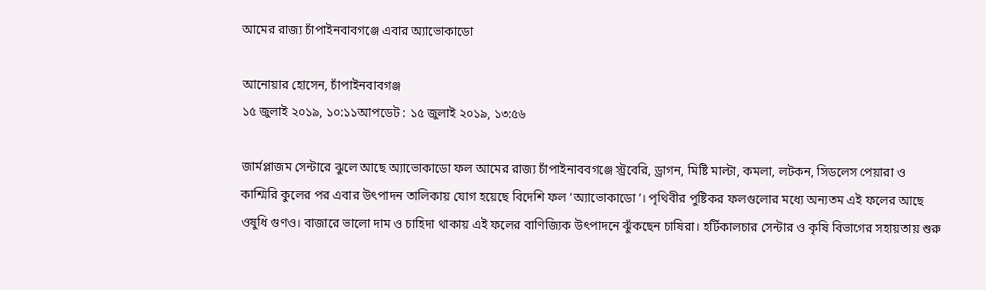আমের রাজ্য চাঁপাইনবাবগঞ্জে এবার অ্যাভোকাডো

আনোয়ার হোসেন, চাঁপাইনবাবগঞ্জ
১৫ জুলাই ২০১৯, ১০:১১আপডেট : ১৫ জুলাই ২০১৯, ১৩:৫৬

জার্মপ্লাজম সেন্টারে ঝুলে আছে অ্যাভোকাডো ফল আমের রাজ্য চাঁপাইনাববগঞ্জে স্ট্রবেরি, ড্রাগন, মিষ্টি মাল্টা, কমলা, লটকন, সিডলেস পেয়ারা ও কাশ্মিরি কুলের পর এবার উৎপাদন তালিকায় যোগ হয়েছে বিদেশি ফল ‘অ্যাভোকাডো’। পৃথিবীর পুষ্টিকর ফলগুলোর মধ্যে অন্যতম এই ফলের আছে ওষুধি গুণও। বাজারে ভালো দাম ও চাহিদা থাকায় এই ফলের বাণিজ্যিক উৎপাদনে ঝুঁকছেন চাষিরা। হর্টিকালচার সেন্টার ও কৃষি বিভাগের সহায়তায় শুরু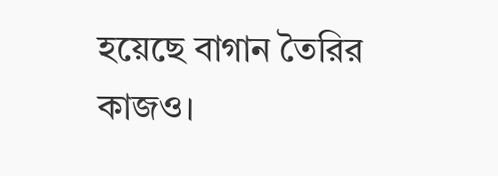হয়েছে বাগান তৈরির কাজও।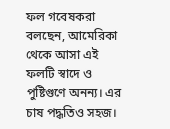ফল গবেষকরা বলছেন, আমেরিকা থেকে আসা এই ফলটি স্বাদে ও পুষ্টিগুণে অনন্য। এর চাষ পদ্ধতিও সহজ।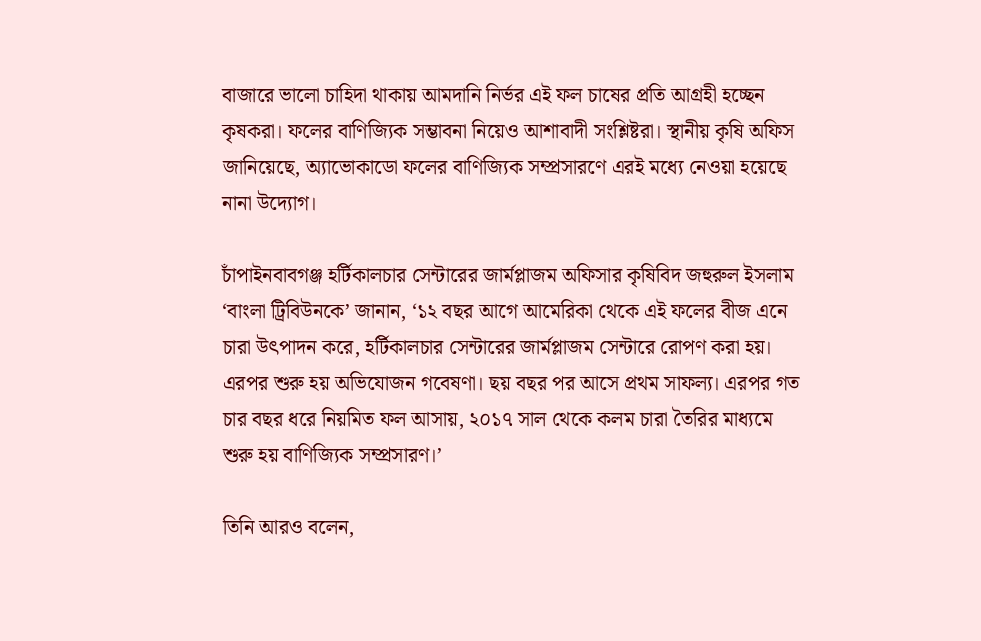বাজারে ভালো চাহিদা থাকায় আমদানি নির্ভর এই ফল চাষের প্রতি আগ্রহী হচ্ছেন কৃষকরা। ফলের বাণিজ্যিক সম্ভাবনা নিয়েও আশাবাদী সংশ্লিষ্টরা। স্থানীয় কৃষি অফিস জানিয়েছে, অ্যাভোকাডো ফলের বাণিজ্যিক সম্প্রসারণে এরই মধ্যে নেওয়া হয়েছে নানা উদ্যোগ।

চাঁপাইনবাবগঞ্জ হর্টিকালচার সেন্টারের জার্মপ্লাজম অফিসার কৃষিবিদ জহুরুল ইসলাম ‘বাংলা ট্রিবিউনকে’ জানান, ‘১২ বছর আগে আমেরিকা থেকে এই ফলের বীজ এনে চারা উৎপাদন করে, হর্টিকালচার সেন্টারের জার্মপ্লাজম সেন্টারে রোপণ করা হয়। এরপর শুরু হয় অভিযোজন গবেষণা। ছয় বছর পর আসে প্রথম সাফল্য। এরপর গত চার বছর ধরে নিয়মিত ফল আসায়, ২০১৭ সাল থেকে কলম চারা তৈরির মাধ্যমে শুরু হয় বাণিজ্যিক সম্প্রসারণ।’

তিনি আরও বলেন,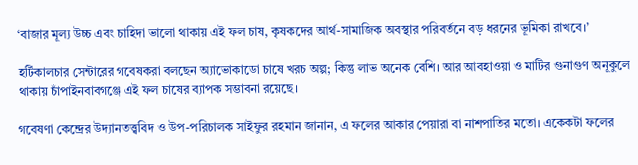‘বাজার মূল্য উচ্চ এবং চাহিদা ভালো থাকায় এই ফল চাষ, কৃষকদের আর্থ-সামাজিক অবস্থার পরিবর্তনে বড় ধরনের ভূমিকা রাখবে।’

হর্টিকালচার সেন্টারের গবেষকরা বলছেন অ্যাভোকাডো চাষে খরচ অল্প; কিন্তু লাভ অনেক বেশি। আর আবহাওয়া ও মাটির গুনাগুণ অনূকুলে থাকায় চাঁপাইনবাবগঞ্জে এই ফল চাষের ব্যাপক সম্ভাবনা রয়েছে।

গবেষণা কেন্দ্রের উদ্যানতত্ত্ববিদ ও উপ-পরিচালক সাইফুর রহমান জানান, এ ফলের আকার পেয়ারা বা নাশপাতির মতো। একেকটা ফলের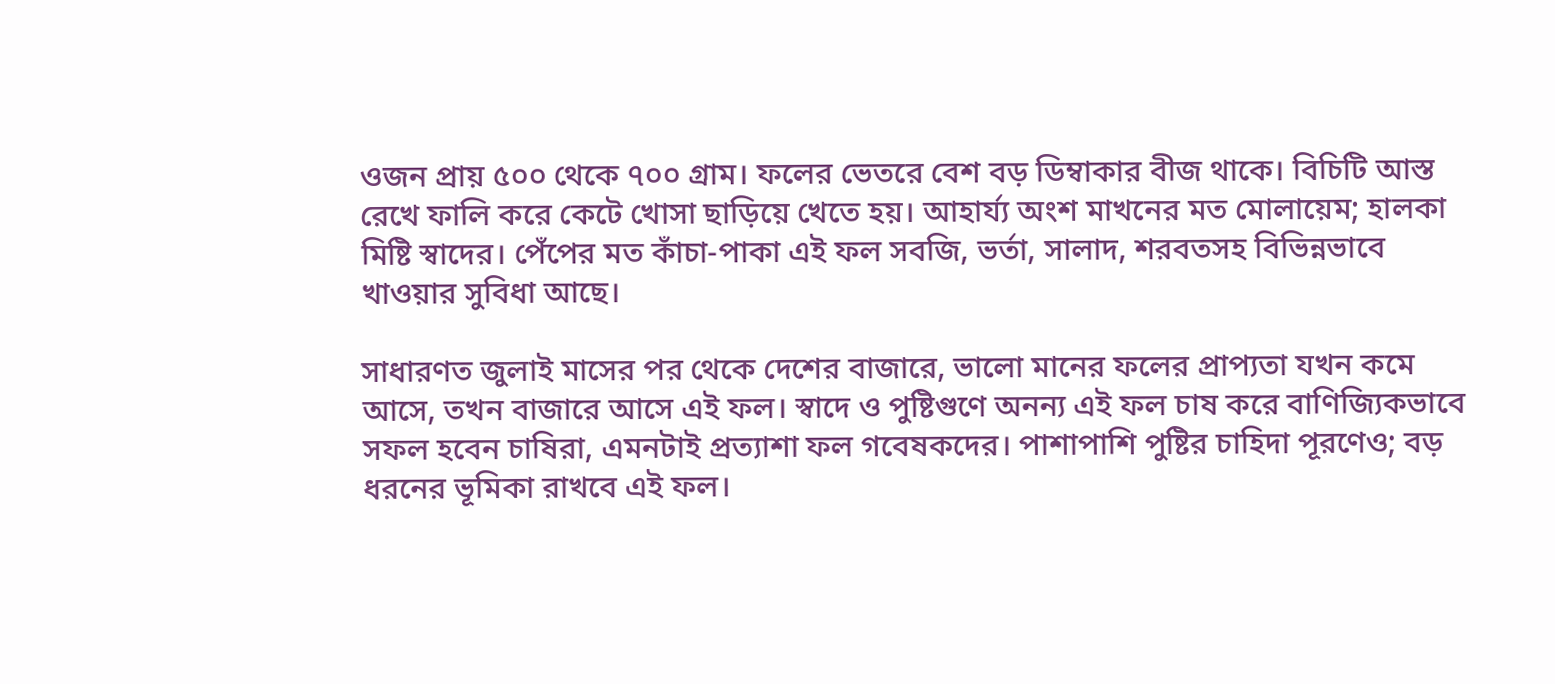ওজন প্রায় ৫০০ থেকে ৭০০ গ্রাম। ফলের ভেতরে বেশ বড় ডিম্বাকার বীজ থাকে। বিচিটি আস্ত রেখে ফালি করে কেটে খোসা ছাড়িয়ে খেতে হয়। আহার্য্য অংশ মাখনের মত মোলায়েম; হালকা মিষ্টি স্বাদের। পেঁপের মত কাঁচা-পাকা এই ফল সবজি, ভর্তা, সালাদ, শরবতসহ বিভিন্নভাবে খাওয়ার সুবিধা আছে।

সাধারণত জুলাই মাসের পর থেকে দেশের বাজারে, ভালো মানের ফলের প্রাপ্যতা যখন কমে আসে, তখন বাজারে আসে এই ফল। স্বাদে ও পুষ্টিগুণে অনন্য এই ফল চাষ করে বাণিজ্যিকভাবে সফল হবেন চাষিরা, এমনটাই প্রত্যাশা ফল গবেষকদের। পাশাপাশি পুষ্টির চাহিদা পূরণেও; বড় ধরনের ভূমিকা রাখবে এই ফল।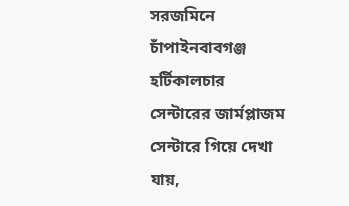সরজমিনে চাঁপাইনবাবগঞ্জ হর্টিকালচার সেন্টারের জার্মপ্লাজম সেন্টারে গিয়ে দেখা যায়,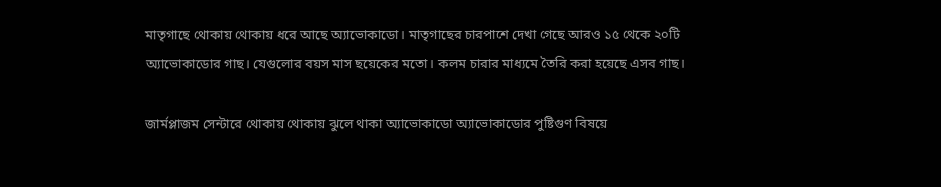মাতৃগাছে থোকায় থোকায় ধরে আছে অ্যাভোকাডো। মাতৃগাছের চারপাশে দেখা গেছে আরও ১৫ থেকে ২০টি অ্যাভোকাডোর গাছ। যেগুলোর বয়স মাস ছয়েকের মতো। কলম চারার মাধ্যমে তৈরি করা হয়েছে এসব গাছ।

জার্মপ্লাজম সেন্টারে থোকায় থোকায় ঝুলে থাকা অ্যাভোকাডো অ্যাভোকাডোর পুষ্টিগুণ বিষয়ে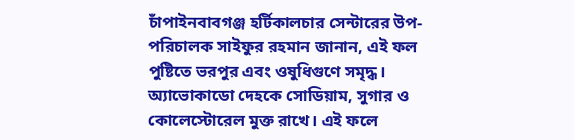চাঁপাইনবাবগঞ্জ হর্টিকালচার সেন্টারের উপ-পরিচালক সাইফুর রহমান জানান, এই ফল পুষ্টিতে ভরপুর এবং ওষুধিগুণে সমৃদ্ধ। অ্যাভোকাডো দেহকে সোডিয়াম, সুগার ও কোলেস্টোরেল মুক্ত রাখে। এই ফলে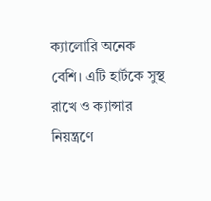ক্যালোরি অনেক বেশি। এটি হার্টকে সুস্থ রাখে ও ক্যান্সার নিয়ন্ত্রণে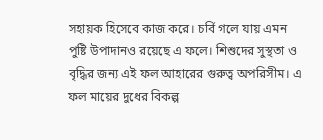সহায়ক হিসেবে কাজ করে। চর্বি গলে যায় এমন পুষ্টি উপাদানও রয়েছে এ ফলে। শিশুদের সুস্থতা ও বৃদ্ধির জন্য এই ফল আহারের গুরুত্ব অপরিসীম। এ ফল মায়ের দুধের বিকল্প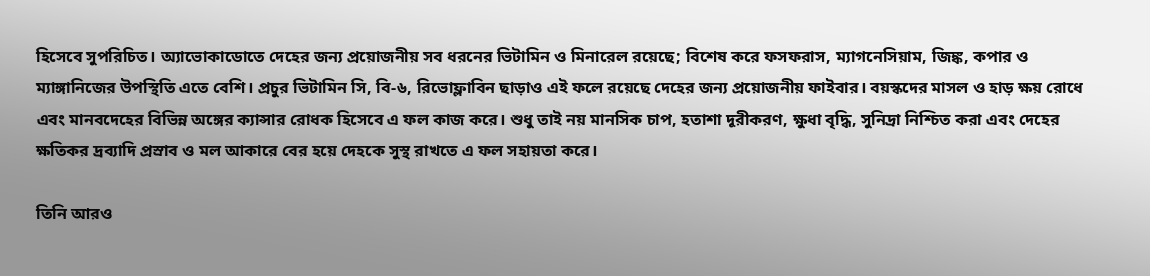হিসেবে সুপরিচিত। অ্যাভোকাডোতে দেহের জন্য প্রয়োজনীয় সব ধরনের ভিটামিন ও মিনারেল রয়েছে; বিশেষ করে ফসফরাস, ম্যাগনেসিয়াম, জিঙ্ক, কপার ও ম্যাঙ্গানিজের উপস্থিতি এতে বেশি। প্রচুর ভিটামিন সি, বি-৬, রিভোফ্লাবিন ছাড়াও এই ফলে রয়েছে দেহের জন্য প্রয়োজনীয় ফাইবার। বয়স্কদের মাসল ও হাড় ক্ষয় রোধে এবং মানবদেহের বিভিন্ন অঙ্গের ক্যান্সার রোধক হিসেবে এ ফল কাজ করে। শুধু তাই নয় মানসিক চাপ, হতাশা দূরীকরণ, ক্ষুধা বৃদ্ধি, সুনিদ্রা নিশ্চিত করা এবং দেহের ক্ষতিকর দ্রব্যাদি প্রস্রাব ও মল আকারে বের হয়ে দেহকে সুস্থ রাখতে এ ফল সহায়তা করে।

তিনি আরও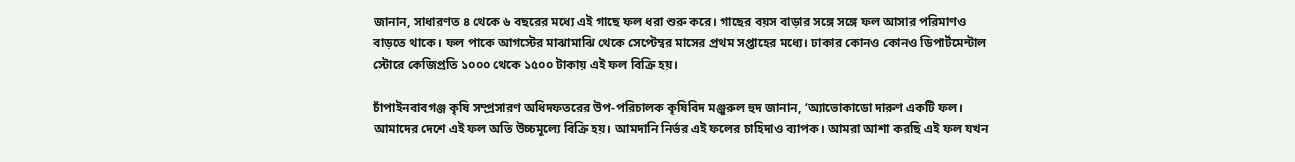জানান, সাধারণত ৪ থেকে ৬ বছরের মধ্যে এই গাছে ফল ধরা শুরু করে। গাছের বয়স বাড়ার সঙ্গে সঙ্গে ফল আসার পরিমাণও বাড়তে থাকে। ফল পাকে আগস্টের মাঝামাঝি থেকে সেপ্টেম্বর মাসের প্রথম সপ্তাহের মধ্যে। ঢাকার কোনও কোনও ডিপার্টমেন্টাল স্টোরে কেজিপ্রতি ১০০০ থেকে ১৫০০ টাকায় এই ফল বিক্রি হয়।

চাঁপাইনবাবগঞ্জ কৃষি সম্প্রসারণ অধিদফতরের উপ-পরিচালক কৃষিবিদ মঞ্জুরুল হুদ জানান, ‘অ্যাভোকাডো দারুণ একটি ফল। আমাদের দেশে এই ফল অতি উচ্চমূল্যে বিক্রি হয়। আমদানি নির্ভর এই ফলের চাহিদাও ব্যাপক। আমরা আশা করছি এই ফল যখন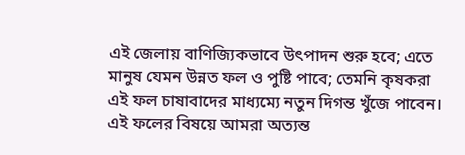এই জেলায় বাণিজ্যিকভাবে উৎপাদন শুরু হবে; এতে মানুষ যেমন উন্নত ফল ও পুষ্টি পাবে; তেমনি কৃষকরা এই ফল চাষাবাদের মাধ্যম্যে নতুন দিগন্ত খুঁজে পাবেন। এই ফলের বিষয়ে আমরা অত্যন্ত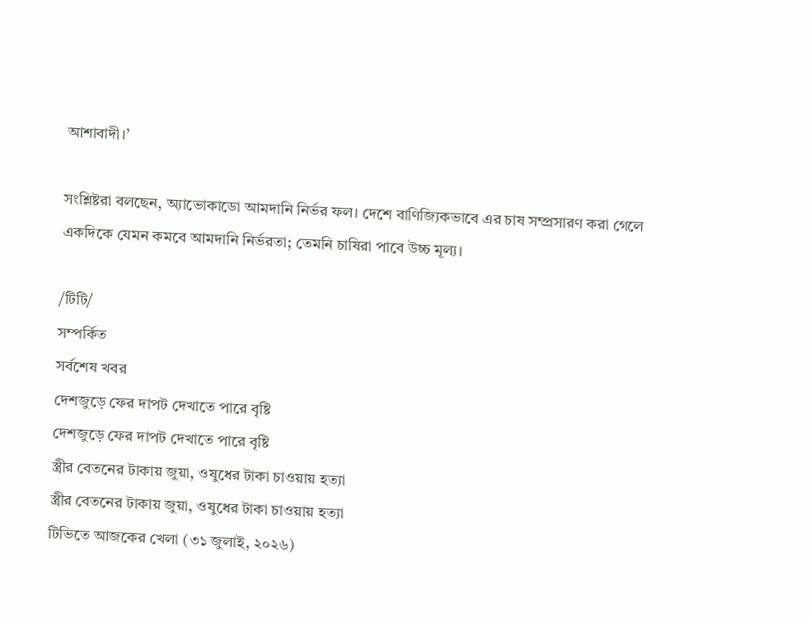আশাবাদী।’

সংশ্লিষ্টরা বলছেন, অ্যাভোকাডো আমদানি নির্ভর ফল। দেশে বাণিজ্যিকভাবে এর চাষ সম্প্রসারণ করা গেলে একদিকে যেমন কমবে আমদানি নির্ভরতা; তেমনি চাষিরা পাবে উচ্চ মূল্য।

/টিটি/
সম্পর্কিত
সর্বশেষ খবর
দেশজুড়ে ফের দাপট দেখাতে পারে বৃষ্টি
দেশজুড়ে ফের দাপট দেখাতে পারে বৃষ্টি
স্ত্রীর বেতনের টাকায় জুয়া, ওষুধের টাকা চাওয়ায় হত্যা
স্ত্রীর বেতনের টাকায় জুয়া, ওষুধের টাকা চাওয়ায় হত্যা
টিভিতে আজকের খেলা (৩১ জুলাই, ২০২৬)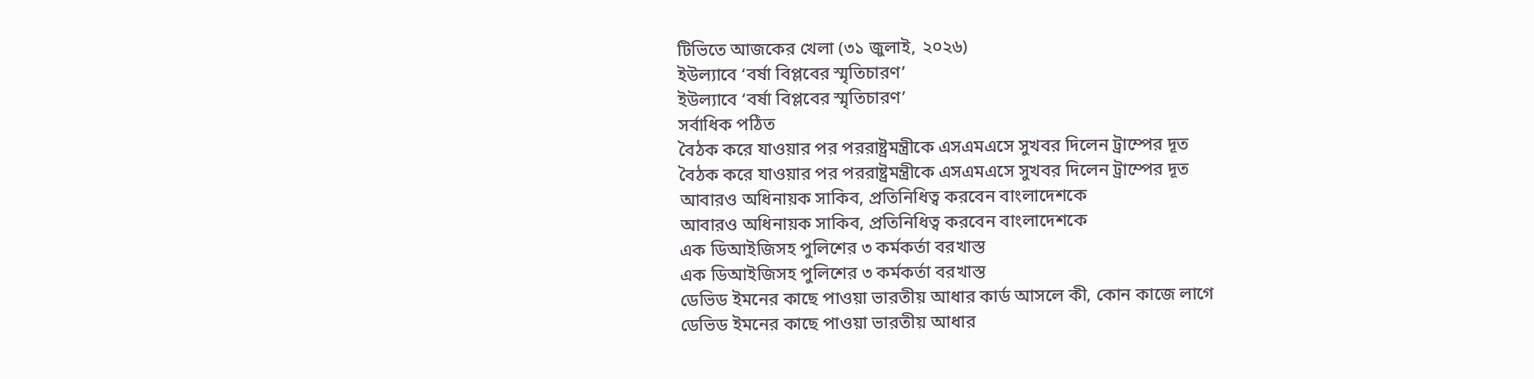টিভিতে আজকের খেলা (৩১ জুলাই, ২০২৬)
ইউল্যাবে ‘বর্ষা বিপ্লবের স্মৃতিচারণ’
ইউল্যাবে ‘বর্ষা বিপ্লবের স্মৃতিচারণ’
সর্বাধিক পঠিত
বৈঠক করে যাওয়ার পর পররাষ্ট্রমন্ত্রীকে এসএমএসে সুখবর দিলেন ট্রাম্পের দূত
বৈঠক করে যাওয়ার পর পররাষ্ট্রমন্ত্রীকে এসএমএসে সুখবর দিলেন ট্রাম্পের দূত
আবারও অধিনায়ক সাকিব, প্রতিনিধিত্ব করবেন বাংলাদেশকে
আবারও অধিনায়ক সাকিব, প্রতিনিধিত্ব করবেন বাংলাদেশকে
এক ডিআইজিসহ পুলিশের ৩ কর্মকর্তা বরখাস্ত
এক ডিআইজিসহ পুলিশের ৩ কর্মকর্তা বরখাস্ত
ডেভিড ইমনের কাছে পাওয়া ভারতীয় আধার কার্ড আসলে কী, কোন কাজে লাগে
ডেভিড ইমনের কাছে পাওয়া ভারতীয় আধার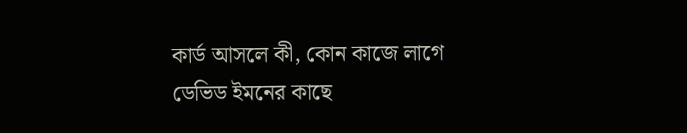কার্ড আসলে কী, কোন কাজে লাগে
ডেভিড ইমনের কাছে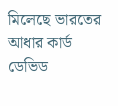মিলেছে ভারতের আধার কার্ড
ডেভিড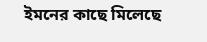ইমনের কাছে মিলেছে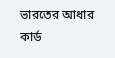ভারতের আধার কার্ড